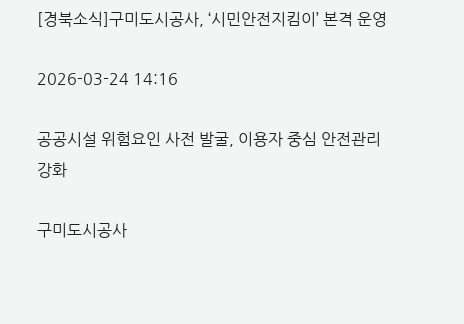[경북소식]구미도시공사, ‘시민안전지킴이’ 본격 운영

2026-03-24 14:16

공공시설 위험요인 사전 발굴, 이용자 중심 안전관리 강화

구미도시공사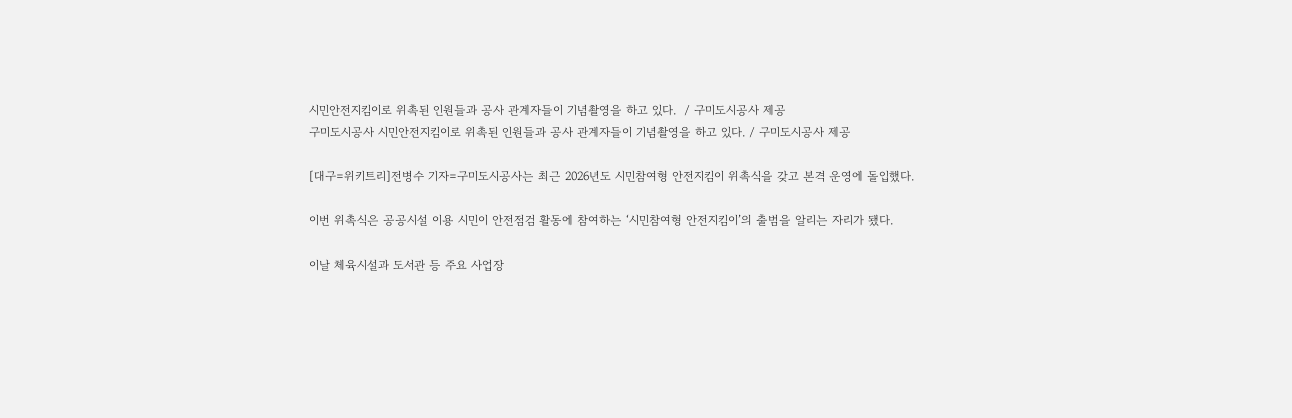시민안전지킴이로 위촉된 인원들과 공사 관계자들이 기념촬영을 하고 있다.  / 구미도시공사 제공
구미도시공사 시민안전지킴이로 위촉된 인원들과 공사 관계자들이 기념촬영을 하고 있다. / 구미도시공사 제공

[대구=위키트리]전병수 기자=구미도시공사는 최근 2026년도 시민참여형 안전지킴이 위촉식을 갖고 본격 운영에 돌입했다.

이번 위촉식은 공공시설 이용 시민이 안전점검 활동에 참여하는 ‘시민참여형 안전지킴이’의 출범을 알리는 자리가 됐다.

이날 체육시설과 도서관 등 주요 사업장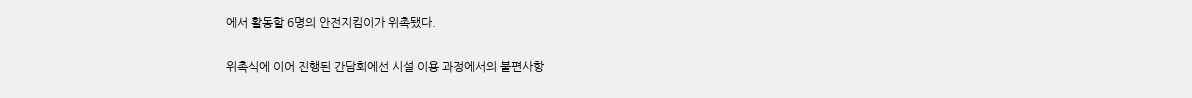에서 활동할 6명의 안전지킴이가 위촉됐다.

위촉식에 이어 진행된 간담회에선 시설 이용 과정에서의 불편사항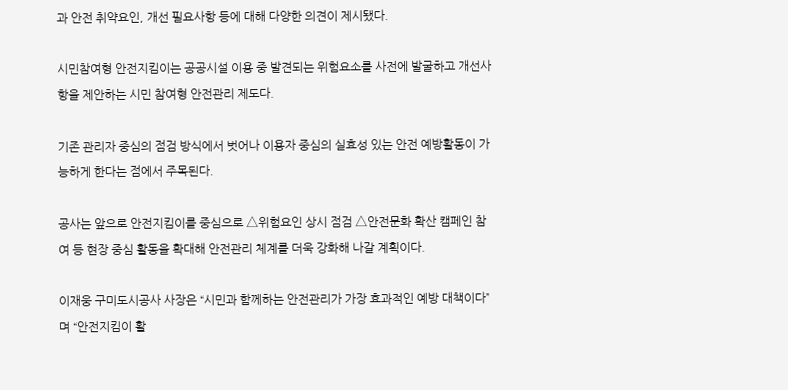과 안전 취약요인, 개선 필요사항 등에 대해 다양한 의견이 제시됐다.

시민참여형 안전지킴이는 공공시설 이용 중 발견되는 위험요소를 사전에 발굴하고 개선사항을 제안하는 시민 참여형 안전관리 제도다.

기존 관리자 중심의 점검 방식에서 벗어나 이용자 중심의 실효성 있는 안전 예방활동이 가능하게 한다는 점에서 주목된다.

공사는 앞으로 안전지킴이를 중심으로 △위험요인 상시 점검 △안전문화 확산 캠페인 참여 등 현장 중심 활동을 확대해 안전관리 체계를 더욱 강화해 나갈 계획이다.

이재웅 구미도시공사 사장은 “시민과 함께하는 안전관리가 가장 효과적인 예방 대책이다”며 “안전지킴이 활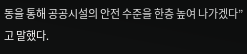동을 통해 공공시설의 안전 수준을 한층 높여 나가겠다”고 말했다.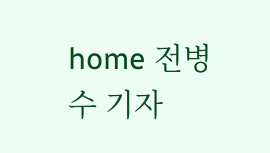home 전병수 기자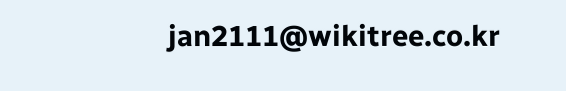jan2111@wikitree.co.kr